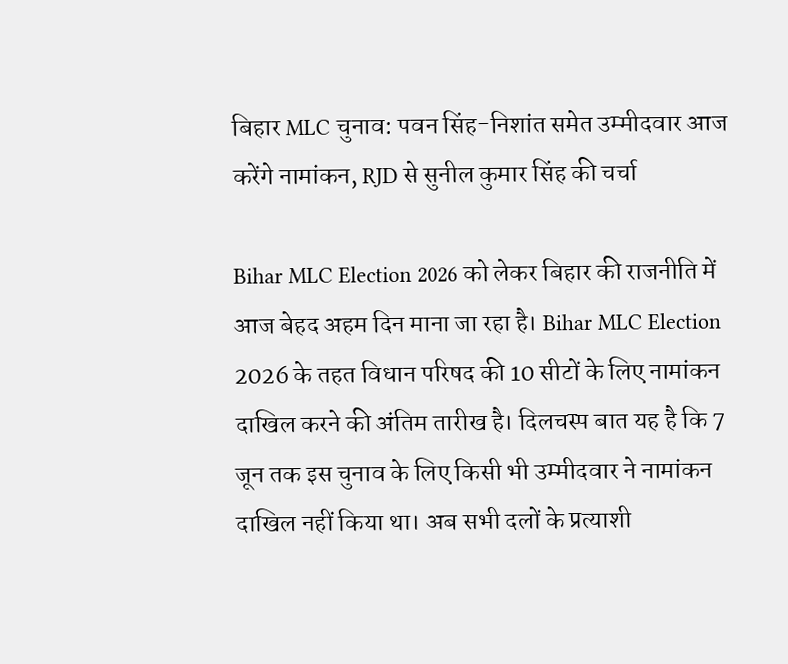बिहार MLC चुनाव: पवन सिंह-निशांत समेत उम्मीदवार आज करेंगे नामांकन, RJD से सुनील कुमार सिंह की चर्चा

Bihar MLC Election 2026 को लेकर बिहार की राजनीति में आज बेहद अहम दिन माना जा रहा है। Bihar MLC Election 2026 के तहत विधान परिषद की 10 सीटों के लिए नामांकन दाखिल करने की अंतिम तारीख है। दिलचस्प बात यह है कि 7 जून तक इस चुनाव के लिए किसी भी उम्मीदवार ने नामांकन दाखिल नहीं किया था। अब सभी दलों के प्रत्याशी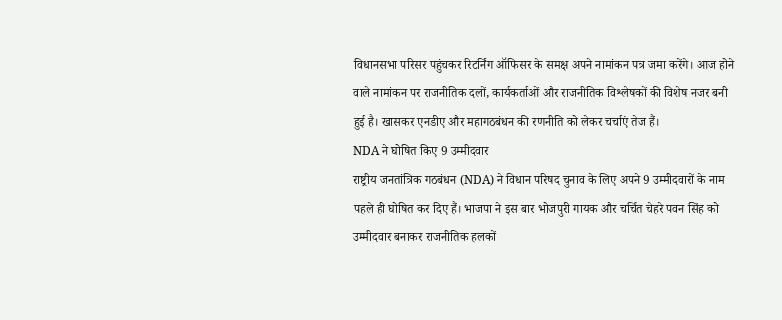विधानसभा परिसर पहुंचकर रिटर्निंग ऑफिसर के समक्ष अपने नामांकन पत्र जमा करेंगे। आज होने वाले नामांकन पर राजनीतिक दलों, कार्यकर्ताओं और राजनीतिक विश्लेषकों की विशेष नजर बनी हुई है। खासकर एनडीए और महागठबंधन की रणनीति को लेकर चर्चाएं तेज हैं।
NDA ने घोषित किए 9 उम्मीदवार
राष्ट्रीय जनतांत्रिक गठबंधन (NDA) ने विधान परिषद चुनाव के लिए अपने 9 उम्मीदवारों के नाम पहले ही घोषित कर दिए हैं। भाजपा ने इस बार भोजपुरी गायक और चर्चित चेहरे पवन सिंह को उम्मीदवार बनाकर राजनीतिक हलकों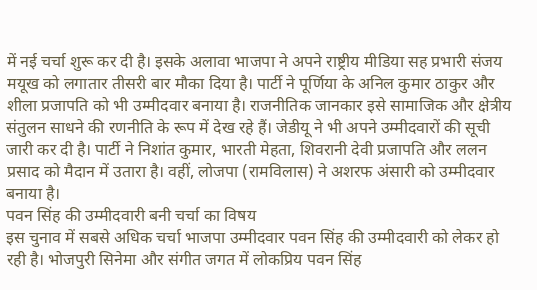में नई चर्चा शुरू कर दी है। इसके अलावा भाजपा ने अपने राष्ट्रीय मीडिया सह प्रभारी संजय मयूख को लगातार तीसरी बार मौका दिया है। पार्टी ने पूर्णिया के अनिल कुमार ठाकुर और शीला प्रजापति को भी उम्मीदवार बनाया है। राजनीतिक जानकार इसे सामाजिक और क्षेत्रीय संतुलन साधने की रणनीति के रूप में देख रहे हैं। जेडीयू ने भी अपने उम्मीदवारों की सूची जारी कर दी है। पार्टी ने निशांत कुमार, भारती मेहता, शिवरानी देवी प्रजापति और ललन प्रसाद को मैदान में उतारा है। वहीं, लोजपा (रामविलास) ने अशरफ अंसारी को उम्मीदवार बनाया है।
पवन सिंह की उम्मीदवारी बनी चर्चा का विषय
इस चुनाव में सबसे अधिक चर्चा भाजपा उम्मीदवार पवन सिंह की उम्मीदवारी को लेकर हो रही है। भोजपुरी सिनेमा और संगीत जगत में लोकप्रिय पवन सिंह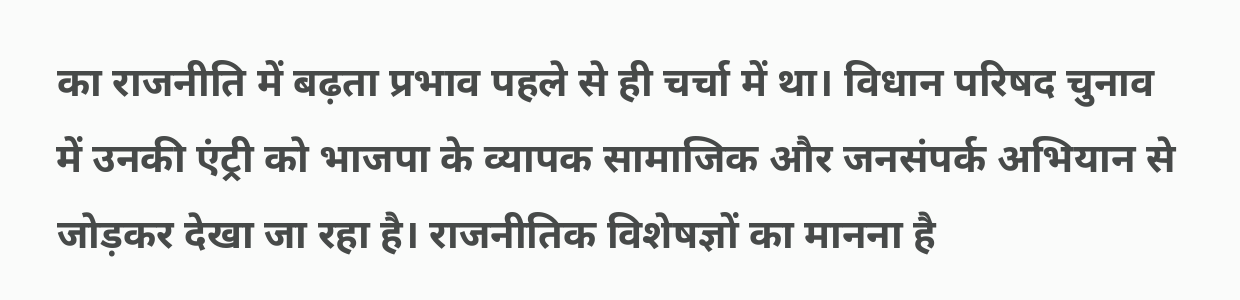का राजनीति में बढ़ता प्रभाव पहले से ही चर्चा में था। विधान परिषद चुनाव में उनकी एंट्री को भाजपा के व्यापक सामाजिक और जनसंपर्क अभियान से जोड़कर देखा जा रहा है। राजनीतिक विशेषज्ञों का मानना है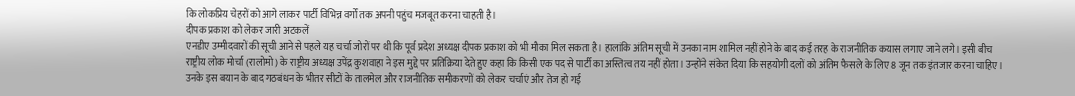कि लोकप्रिय चेहरों को आगे लाकर पार्टी विभिन्न वर्गों तक अपनी पहुंच मजबूत करना चाहती है।
दीपक प्रकाश को लेकर जारी अटकलें
एनडीए उम्मीदवारों की सूची आने से पहले यह चर्चा जोरों पर थी कि पूर्व प्रदेश अध्यक्ष दीपक प्रकाश को भी मौका मिल सकता है। हालांकि अंतिम सूची में उनका नाम शामिल नहीं होने के बाद कई तरह के राजनीतिक कयास लगाए जाने लगे। इसी बीच राष्ट्रीय लोक मोर्चा (रालोमो) के राष्ट्रीय अध्यक्ष उपेंद्र कुशवाहा ने इस मुद्दे पर प्रतिक्रिया देते हुए कहा कि किसी एक पद से पार्टी का अस्तित्व तय नहीं होता। उन्होंने संकेत दिया कि सहयोगी दलों को अंतिम फैसले के लिए 8 जून तक इंतजार करना चाहिए। उनके इस बयान के बाद गठबंधन के भीतर सीटों के तालमेल और राजनीतिक समीकरणों को लेकर चर्चाएं और तेज हो गई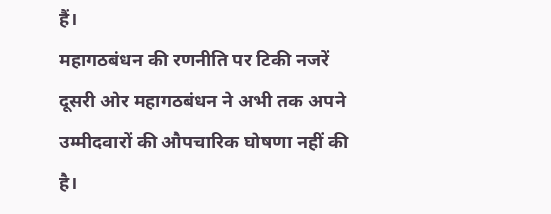हैं।
महागठबंधन की रणनीति पर टिकी नजरें
दूसरी ओर महागठबंधन ने अभी तक अपने उम्मीदवारों की औपचारिक घोषणा नहीं की है।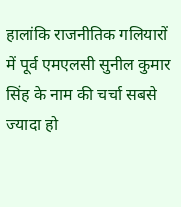हालांकि राजनीतिक गलियारों में पूर्व एमएलसी सुनील कुमार सिंह के नाम की चर्चा सबसे ज्यादा हो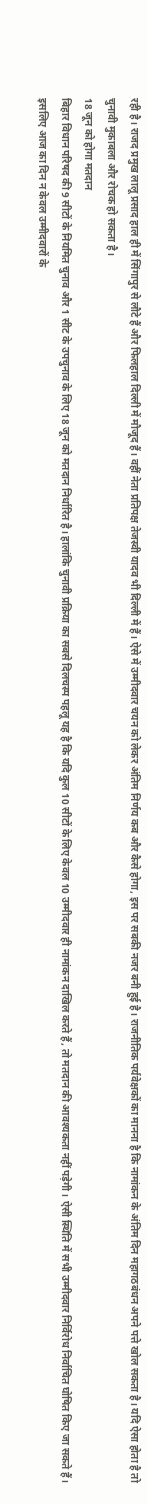रही है। राजद प्रमुख लालू प्रसाद हाल ही में सिंगापुर से लौटे हैं और फिलहाल दिल्ली में मौजूद हैं। वहीं नेता प्रतिपक्ष तेजस्वी यादव भी दिल्ली में हैं। ऐसे में उम्मीदवार चयन को लेकर अंतिम निर्णय कब और कैसे होगा, इस पर सबकी नजर बनी हुई है। राजनीतिक पर्यवेक्षकों का मानना है कि नामांकन के अंतिम दिन महागठबंधन अपने पत्ते खोल सकता है। यदि ऐसा होता है तो चुनावी मुकाबला और रोचक हो सकता है।
18 जून को होगा मतदान
बिहार विधान परिषद की 9 सीटों के नियमित चुनाव और 1 सीट के उपचुनाव के लिए 18 जून को मतदान निर्धारित है। हालांकि चुनावी प्रक्रिया का सबसे दिलचस्प पहलू यह है कि यदि कुल 10 सीटों के लिए केवल 10 उम्मीदवार ही नामांकन दाखिल करते हैं, तो मतदान की आवश्यकता नहीं पड़ेगी। ऐसी स्थिति में सभी उम्मीदवार निर्विरोध निर्वाचित घोषित किए जा सकते हैं। इसलिए आज का दिन न केवल उम्मीदवारों के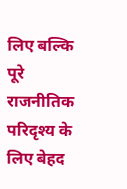लिए बल्कि पूरे राजनीतिक परिदृश्य के लिए बेहद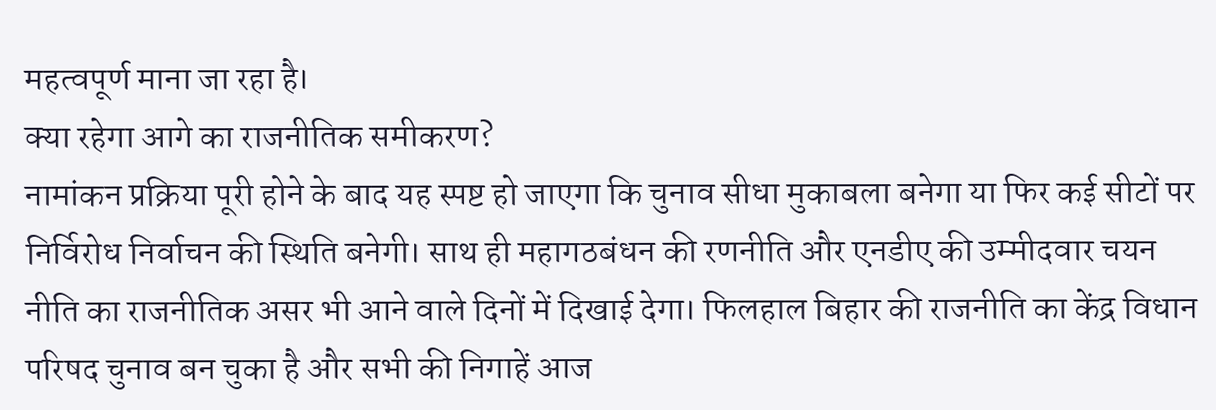महत्वपूर्ण माना जा रहा है।
क्या रहेगा आगे का राजनीतिक समीकरण?
नामांकन प्रक्रिया पूरी होने के बाद यह स्पष्ट हो जाएगा कि चुनाव सीधा मुकाबला बनेगा या फिर कई सीटों पर निर्विरोध निर्वाचन की स्थिति बनेगी। साथ ही महागठबंधन की रणनीति और एनडीए की उम्मीदवार चयन नीति का राजनीतिक असर भी आने वाले दिनों में दिखाई देगा। फिलहाल बिहार की राजनीति का केंद्र विधान परिषद चुनाव बन चुका है और सभी की निगाहें आज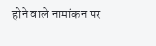होने वाले नामांकन पर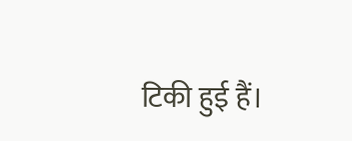टिकी हुई हैं।